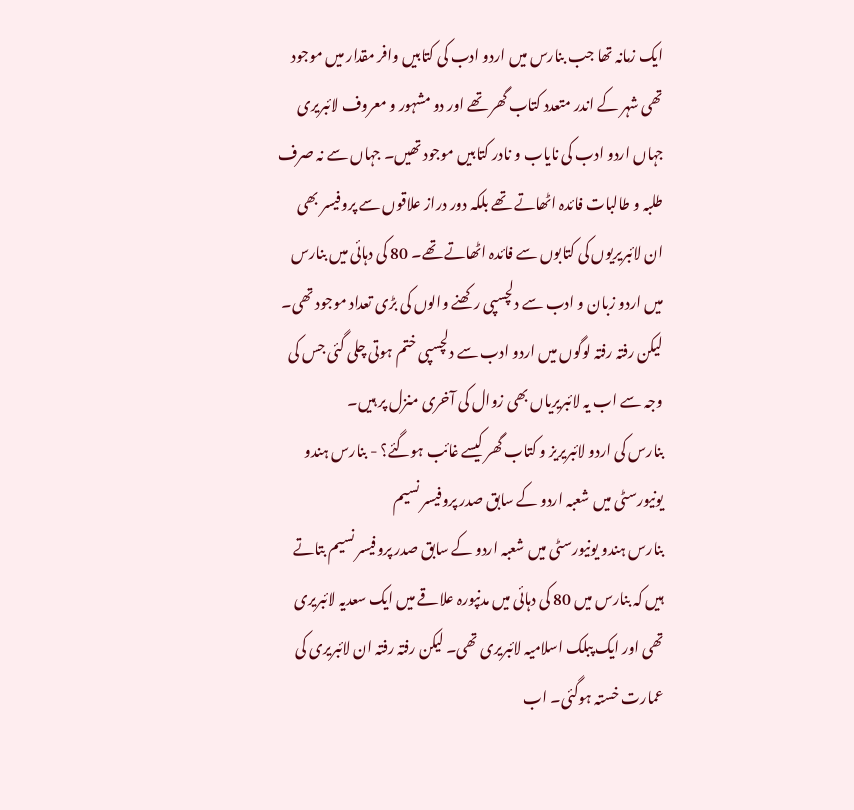ایک زمانہ تھا جب بنارس میں اردو ادب کی کتابیں وافر مقدار میں موجود تھی شہر کے اندر متعدد کتاب گھر تھے اور دو مشہور و معروف لائبریری جہاں اردو ادب کی نایاب و نادر کتابیں موجود تھیں۔ جہاں سے نہ صرف طلبہ و طالبات فائدہ اٹھاتے تھے بلکہ دور دراز علاقوں سے پروفیسر بھی ان لائبریریوں کی کتابوں سے فائدہ اٹھاتے تھے۔ 80 کی دہائی میں بنارس میں اردو زبان و ادب سے دلچسپی رکھنے والوں کی بڑی تعداد موجود تھی۔ لیکن رفتہ رفتہ لوگوں میں اردو ادب سے دلچسپی ختم ہوتی چلی گئی جس کی وجہ سے اب یہ لائبریریاں بھی زوال کی آخری منزل پر ہیں۔
بنارس کی اردو لائبریریز و کتاب گھر کیسے غائب ہوگئے؟ - بنارس ہندو یونیورسٹی میں شعبہ اردو کے سابق صدر پروفیسر نسیم
بنارس ہندو یونیورسٹی میں شعبہ اردو کے سابق صدر پروفیسر نسیم بتاتے ہیں کہ بنارس میں 80 کی دہائی میں مدنپورہ علاقے میں ایک سعدیہ لائبریری تھی اور ایک پبلک اسلامیہ لائبریری تھی۔ لیکن رفتہ رفتہ ان لائبریری کی عمارت خستہ ہوگئی۔ اب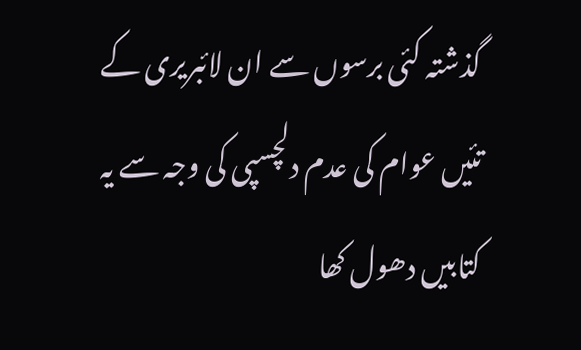گذشتہ کئی برسوں سے ان لائبریری کے تئیں عوام کی عدم دلچسپی کی وجہ سے یہ کتابیں دھول کھا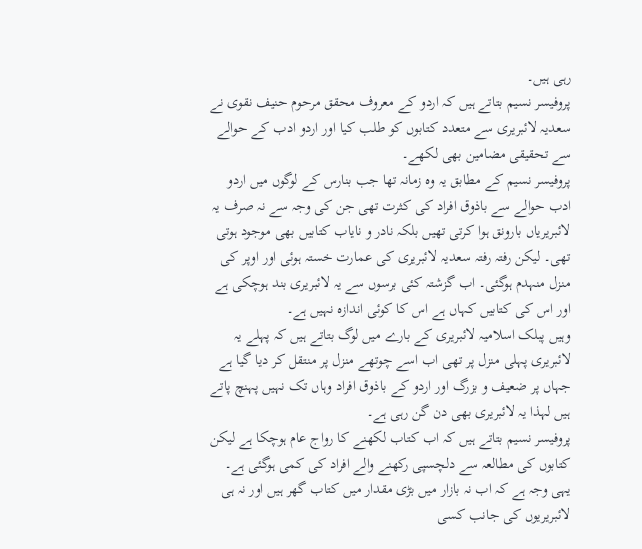رہی ہیں۔
پروفیسر نسیم بتاتے ہیں کہ اردو کے معروف محقق مرحوم حنیف نقوی نے سعدیہ لائبریری سے متعدد کتابوں کو طلب کیا اور اردو ادب کے حوالے سے تحقیقی مضامین بھی لکھے۔
پروفیسر نسیم کے مطابق یہ وہ زمانہ تھا جب بنارس کے لوگوں میں اردو ادب حوالے سے باذوق افراد کی کثرت تھی جن کی وجہ سے نہ صرف یہ لائبریریاں بارونق ہوا کرتی تھیں بلکہ نادر و نایاب کتابیں بھی موجود ہوتی تھی۔ لیکن رفتہ رفتہ سعدیہ لائبریری کی عمارت خستہ ہوئی اور اوپر کی منزل منہدم ہوگئی۔ اب گزشتہ کئی برسوں سے یہ لائبریری بند ہوچکی ہے اور اس کی کتابیں کہاں ہے اس کا کوئی اندازہ نہیں ہے۔
وہیں پبلک اسلامیہ لائبریری کے بارے میں لوگ بتاتے ہیں کہ پہلے یہ لائبریری پہلی منزل پر تھی اب اسے چوتھے منزل پر منتقل کر دیا گیا ہے جہاں پر ضعیف و بزرگ اور اردو کے باذوق افراد وہاں تک نہیں پہنچ پاتے ہیں لہذا یہ لائبریری بھی دن گن رہی ہے۔
پروفیسر نسیم بتاتے ہیں کہ اب کتاب لکھنے کا رواج عام ہوچکا ہے لیکن کتابوں کی مطالعہ سے دلچسپی رکھنے والے افراد کی کمی ہوگئی ہے۔ یہی وجہ ہے کہ اب نہ بازار میں بڑی مقدار میں کتاب گھر ہیں اور نہ ہی لائبریریوں کی جانب کسی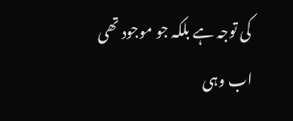کی توجہ ہے بلکہ جو موجود تھی اب وہی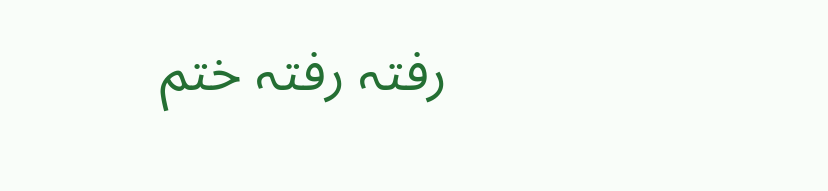رفتہ رفتہ ختم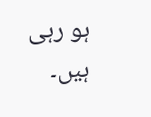ہو رہی ہیں۔